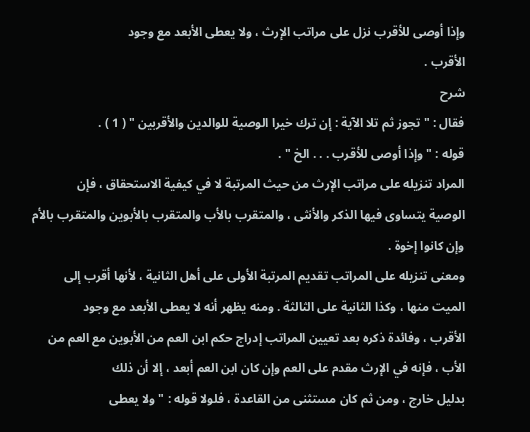وإذا أوصى للأقرب نزل على مراتب الإرث ، ولا يعطى الأبعد مع وجود
الأقرب .
شرح
فقال : " تجوز ثم تلا الآية : إن ترك خيرا الوصية للوالدين والأقربين " ( 1 ) .
قوله : " وإذا أوصى للأقرب . . . الخ " .
المراد تنزيله على مراتب الإرث من حيث المرتبة لا في كيفية الاستحقاق ، فإن
الوصية يتساوى فيها الذكر والأنثى ، والمتقرب بالأب والمتقرب بالأبوين والمتقرب بالأم
وإن كانوا إخوة .
ومعنى تنزيله على المراتب تقديم المرتبة الأولى على أهل الثانية ، لأنها أقرب إلى
الميت منها ، وكذا الثانية على الثالثة . ومنه يظهر أنه لا يعطى الأبعد مع وجود
الأقرب ، وفائدة ذكره بعد تعيين المراتب إدراج حكم ابن العم من الأبوين مع العم من
الأب ، فإنه في الإرث مقدم على العم وإن كان ابن العم أبعد ، إلا أن ذلك
بدليل خارج ، ومن ثم كان مستثنى من القاعدة ، فلولا قوله : " ولا يعطى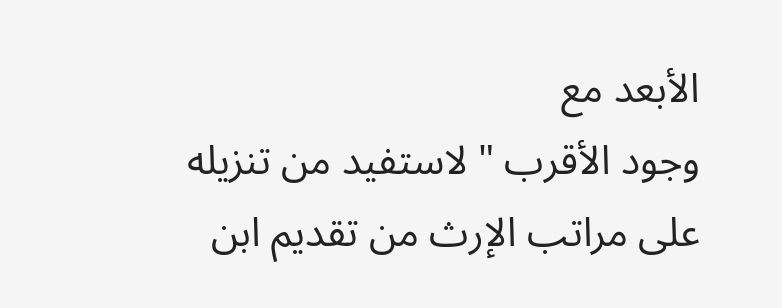الأبعد مع
وجود الأقرب " لاستفيد من تنزيله على مراتب الإرث من تقديم ابن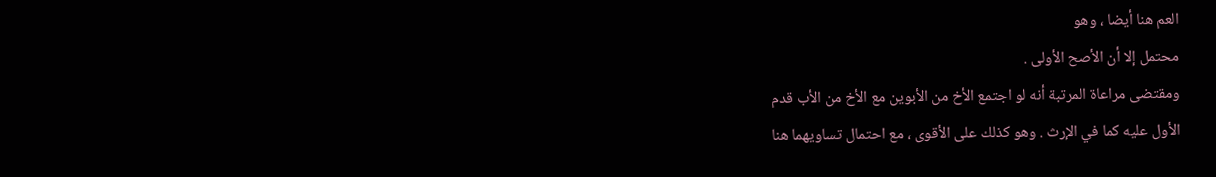العم هنا أيضا ، وهو
محتمل إلا أن الأصح الأولى .
ومقتضى مراعاة المرتبة أنه لو اجتمع الأخ من الأبوين مع الأخ من الأب قدم
الأول عليه كما في الإرث . وهو كذلك على الأقوى ، مع احتمال تساويهما هنا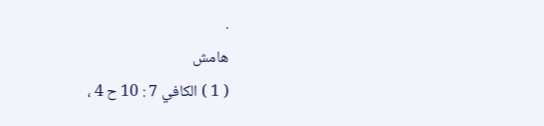.
هامش
( 1 ) الكافي 7 : 10 ح 4 ،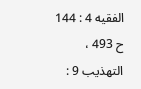الفقيه 4 : 144 ح 493 ، التهذيب 9 :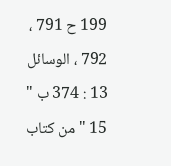199 ح 791 ، 792 ، الوسائل
13 : 374 ب " 15 " من كتاب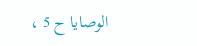الوصايا ح 5 ،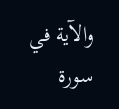والآية في سورة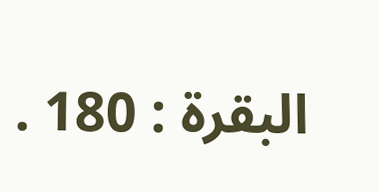البقرة : 180 .